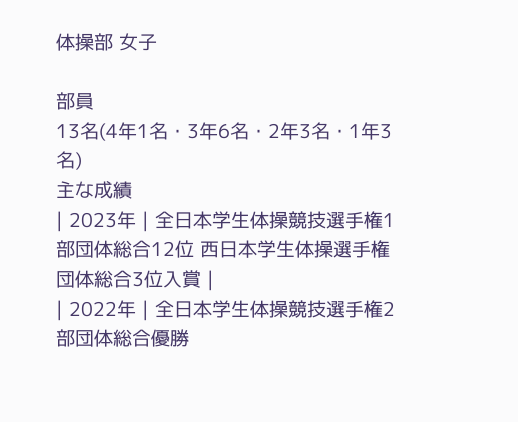体操部 女子

部員
13名(4年1名・3年6名・2年3名・1年3名)
主な成績
| 2023年 | 全日本学生体操競技選手権1部団体総合12位 西日本学生体操選手権団体総合3位入賞 |
| 2022年 | 全日本学生体操競技選手権2部団体総合優勝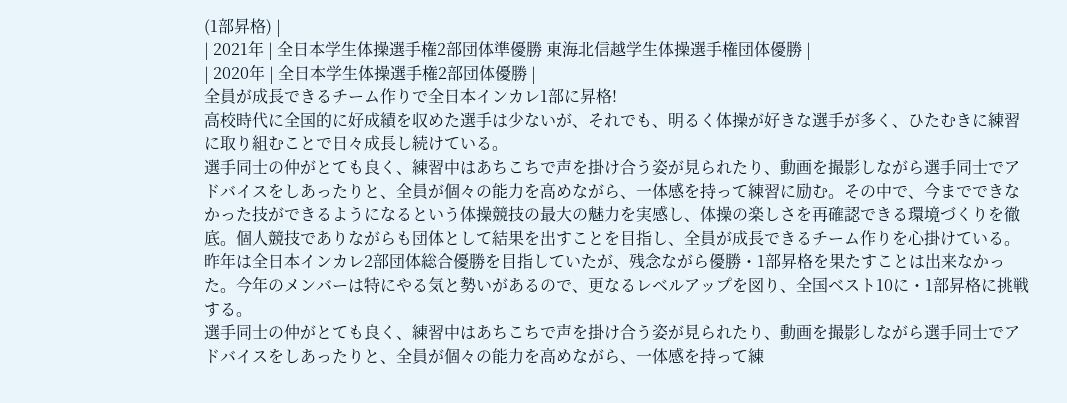(1部昇格) |
| 2021年 | 全日本学生体操選手権2部団体準優勝 東海北信越学生体操選手権団体優勝 |
| 2020年 | 全日本学生体操選手権2部団体優勝 |
全員が成長できるチーム作りで全日本インカレ1部に昇格!
高校時代に全国的に好成績を収めた選手は少ないが、それでも、明るく体操が好きな選手が多く、ひたむきに練習に取り組むことで日々成長し続けている。
選手同士の仲がとても良く、練習中はあちこちで声を掛け合う姿が見られたり、動画を撮影しながら選手同士でアドバイスをしあったりと、全員が個々の能力を高めながら、一体感を持って練習に励む。その中で、今までできなかった技ができるようになるという体操競技の最大の魅力を実感し、体操の楽しさを再確認できる環境づくりを徹底。個人競技でありながらも団体として結果を出すことを目指し、全員が成長できるチーム作りを心掛けている。
昨年は全日本インカレ2部団体総合優勝を目指していたが、残念ながら優勝・1部昇格を果たすことは出来なかった。今年のメンバーは特にやる気と勢いがあるので、更なるレベルアップを図り、全国ベスト10に・1部昇格に挑戦する。
選手同士の仲がとても良く、練習中はあちこちで声を掛け合う姿が見られたり、動画を撮影しながら選手同士でアドバイスをしあったりと、全員が個々の能力を高めながら、一体感を持って練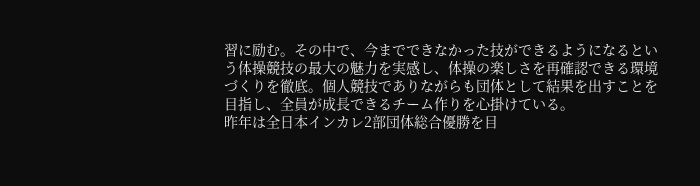習に励む。その中で、今までできなかった技ができるようになるという体操競技の最大の魅力を実感し、体操の楽しさを再確認できる環境づくりを徹底。個人競技でありながらも団体として結果を出すことを目指し、全員が成長できるチーム作りを心掛けている。
昨年は全日本インカレ2部団体総合優勝を目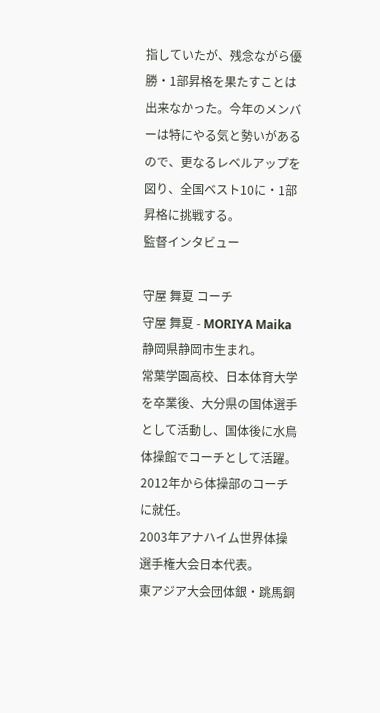指していたが、残念ながら優勝・1部昇格を果たすことは出来なかった。今年のメンバーは特にやる気と勢いがあるので、更なるレベルアップを図り、全国ベスト10に・1部昇格に挑戦する。
監督インタビュー

守屋 舞夏 コーチ
守屋 舞夏 - MORIYA Maika
静岡県静岡市生まれ。
常葉学園高校、日本体育大学を卒業後、大分県の国体選手として活動し、国体後に水鳥体操館でコーチとして活躍。
2012年から体操部のコーチに就任。
2003年アナハイム世界体操選手権大会日本代表。
東アジア大会団体銀・跳馬銅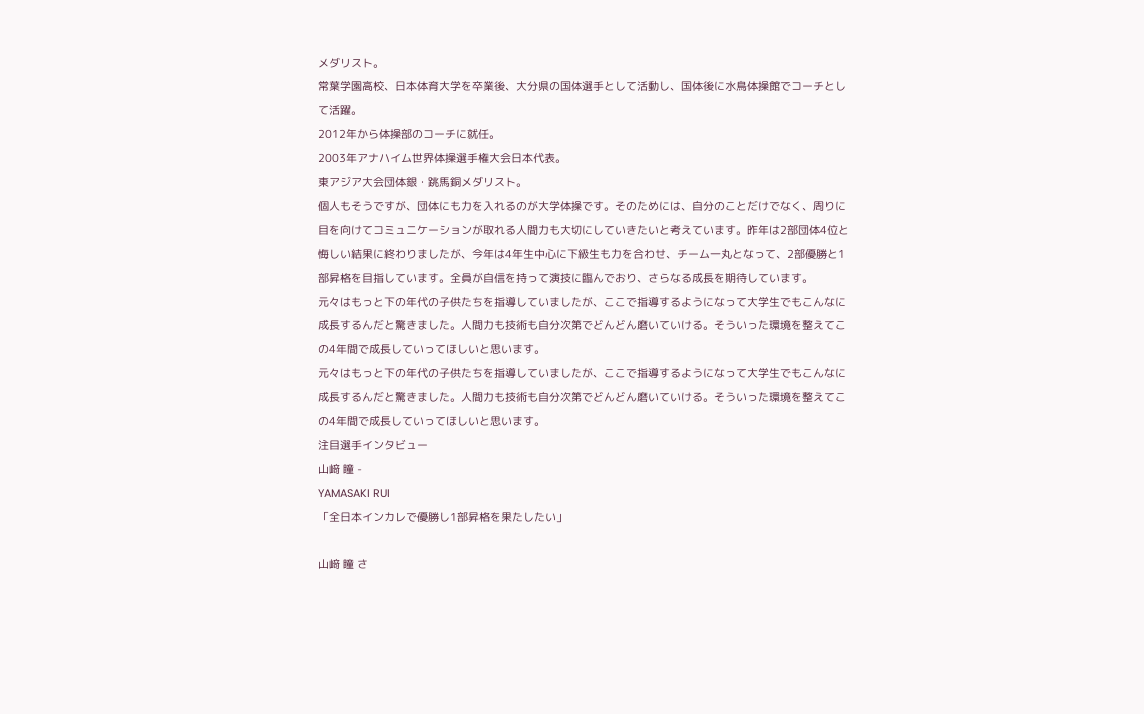メダリスト。
常葉学園高校、日本体育大学を卒業後、大分県の国体選手として活動し、国体後に水鳥体操館でコーチとして活躍。
2012年から体操部のコーチに就任。
2003年アナハイム世界体操選手権大会日本代表。
東アジア大会団体銀・跳馬銅メダリスト。
個人もそうですが、団体にも力を入れるのが大学体操です。そのためには、自分のことだけでなく、周りに目を向けてコミュニケーションが取れる人間力も大切にしていきたいと考えています。昨年は2部団体4位と悔しい結果に終わりましたが、今年は4年生中心に下級生も力を合わせ、チーム一丸となって、2部優勝と1部昇格を目指しています。全員が自信を持って演技に臨んでおり、さらなる成長を期待しています。
元々はもっと下の年代の子供たちを指導していましたが、ここで指導するようになって大学生でもこんなに成長するんだと驚きました。人間力も技術も自分次第でどんどん磨いていける。そういった環境を整えてこの4年間で成長していってほしいと思います。
元々はもっと下の年代の子供たちを指導していましたが、ここで指導するようになって大学生でもこんなに成長するんだと驚きました。人間力も技術も自分次第でどんどん磨いていける。そういった環境を整えてこの4年間で成長していってほしいと思います。
注目選手インタビュー
山﨑 瞳 -
YAMASAKI RUI
「全日本インカレで優勝し1部昇格を果たしたい」

山﨑 瞳 さ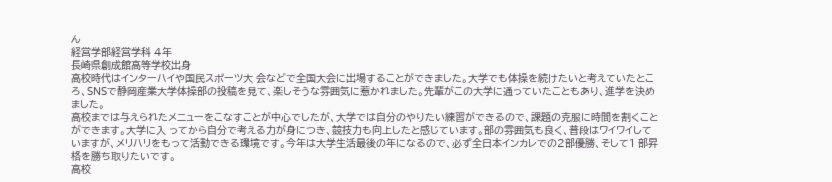ん
経営学部経営学科 4年
長崎県創成館高等学校出身
高校時代はインターハイや国民スポーツ大 会などで全国大会に出場することができました。大学でも体操を続けたいと考えていたところ、SNSで静岡産業大学体操部の投稿を見て、楽しそうな雰囲気に惹かれました。先輩がこの大学に通っていたこともあり、進学を決めました。
高校までは与えられたメニューをこなすことが中心でしたが、大学では自分のやりたい練習ができるので、課題の克服に時間を割くことができます。大学に入 ってから自分で考える力が身につき、競技力も向上したと感じています。部の雰囲気も良く、普段はワイワイしていますが、メリハリをもって活動できる環境です。今年は大学生活最後の年になるので、必ず全日本インカレでの2部優勝、そして1 部昇格を勝ち取りたいです。
高校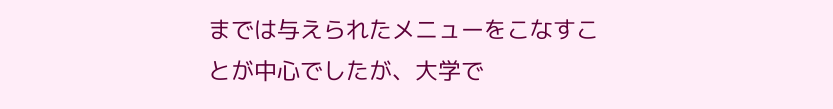までは与えられたメニューをこなすことが中心でしたが、大学で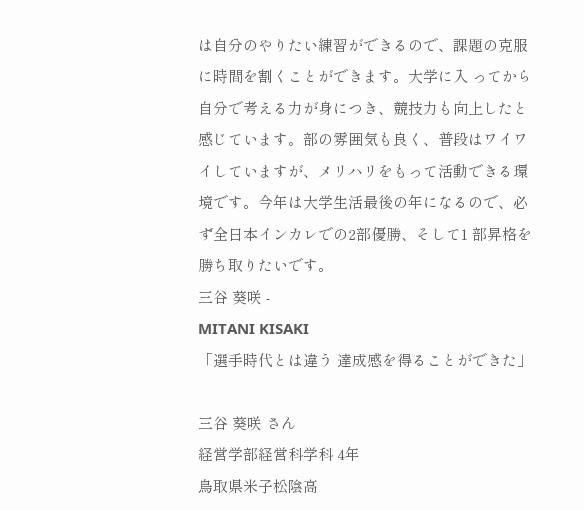は自分のやりたい練習ができるので、課題の克服に時間を割くことができます。大学に入 ってから自分で考える力が身につき、競技力も向上したと感じています。部の雰囲気も良く、普段はワイワイしていますが、メリハリをもって活動できる環境です。今年は大学生活最後の年になるので、必ず全日本インカレでの2部優勝、そして1 部昇格を勝ち取りたいです。
三谷 葵咲 -
MITANI KISAKI
「選手時代とは違う 達成感を得ることができた」

三谷 葵咲 さん
経営学部経営科学科 4年
鳥取県米子松陰高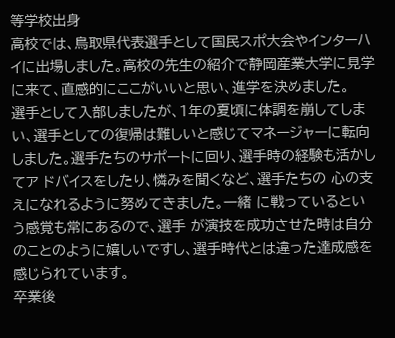等学校出身
高校では、鳥取県代表選手として国民スポ大会やインターハイに出場しました。高校の先生の紹介で静岡産業大学に見学に来て、直感的にここがいいと思い、進学を決めました。
選手として入部しましたが、1年の夏頃に体調を崩してしまい、選手としての復帰は難しいと感じてマネージャーに転向しました。選手たちのサポートに回り、選手時の経験も活かしてア ドバイスをしたり、憐みを聞くなど、選手たちの 心の支えになれるように努めてきました。一緒 に戦っているという感覚も常にあるので、選手 が演技を成功させた時は自分のことのように嬉しいですし、選手時代とは違った達成感を感じられています。
卒業後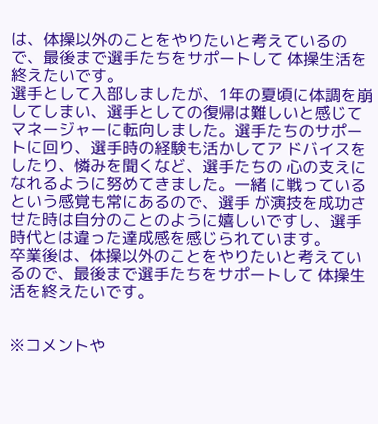は、体操以外のことをやりたいと考えているので、最後まで選手たちをサポートして 体操生活を終えたいです。
選手として入部しましたが、1年の夏頃に体調を崩してしまい、選手としての復帰は難しいと感じてマネージャーに転向しました。選手たちのサポートに回り、選手時の経験も活かしてア ドバイスをしたり、憐みを聞くなど、選手たちの 心の支えになれるように努めてきました。一緒 に戦っているという感覚も常にあるので、選手 が演技を成功させた時は自分のことのように嬉しいですし、選手時代とは違った達成感を感じられています。
卒業後は、体操以外のことをやりたいと考えているので、最後まで選手たちをサポートして 体操生活を終えたいです。


※コメントや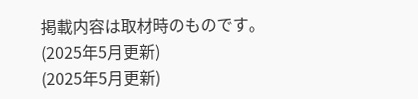掲載内容は取材時のものです。
(2025年5月更新)
(2025年5月更新)